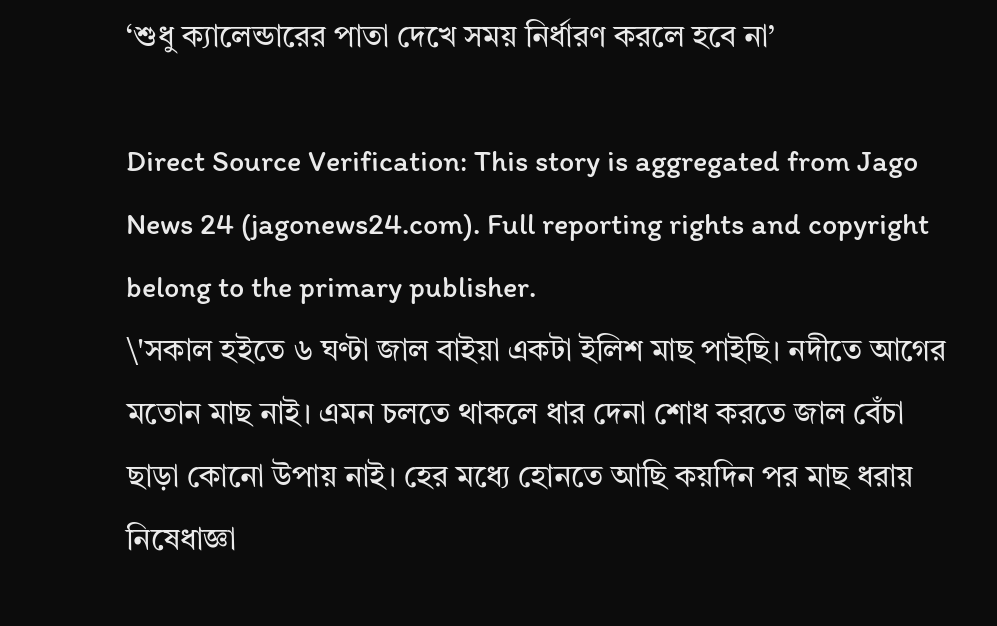‘শুধু ক্যালেন্ডারের পাতা দেখে সময় নির্ধারণ করলে হবে না’

Direct Source Verification: This story is aggregated from Jago News 24 (jagonews24.com). Full reporting rights and copyright belong to the primary publisher.
\'সকাল হইতে ৬ ঘণ্টা জাল বাইয়া একটা ইলিশ মাছ পাইছি। নদীতে আগের মতোন মাছ নাই। এমন চলতে থাকলে ধার দেনা শোধ করতে জাল বেঁচা ছাড়া কোনো উপায় নাই। হের মধ্যে হোনতে আছি কয়দিন পর মাছ ধরায় নিষেধাজ্ঞা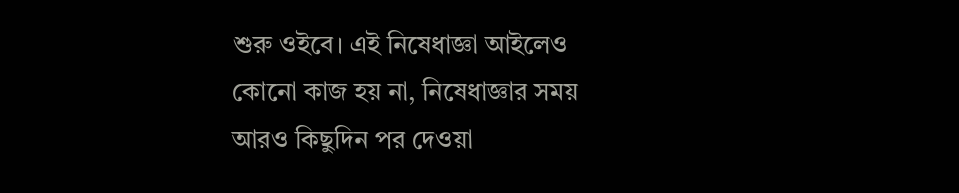শুরু ওইবে। এই নিষেধাজ্ঞা আইলেও কোনো কাজ হয় না, নিষেধাজ্ঞার সময় আরও কিছুদিন পর দেওয়া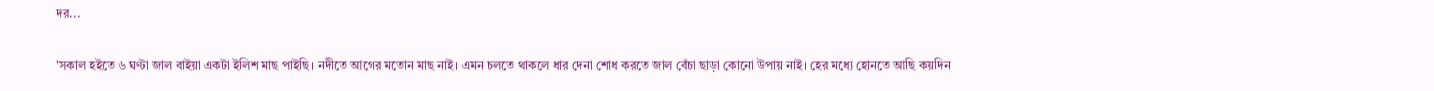দর...

'সকাল হইতে ৬ ঘণ্টা জাল বাইয়া একটা ইলিশ মাছ পাইছি। নদীতে আগের মতোন মাছ নাই। এমন চলতে থাকলে ধার দেনা শোধ করতে জাল বেঁচা ছাড়া কোনো উপায় নাই। হের মধ্যে হোনতে আছি কয়দিন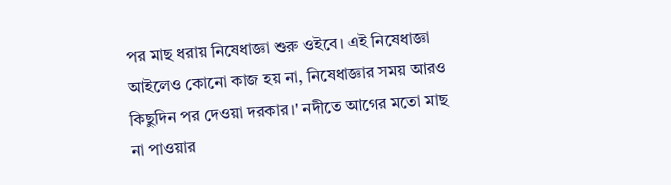পর মাছ ধরায় নিষেধাজ্ঞা শুরু ওইবে। এই নিষেধাজ্ঞা আইলেও কোনো কাজ হয় না, নিষেধাজ্ঞার সময় আরও কিছুদিন পর দেওয়া দরকার।' নদীতে আগের মতো মাছ না পাওয়ার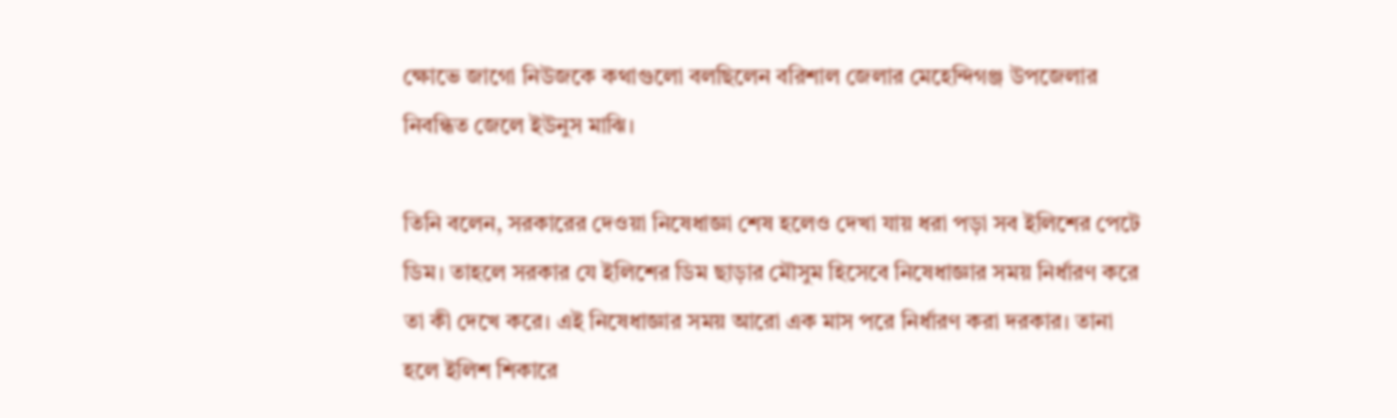ক্ষোভে জাগো নিউজকে কথাগুলো বলছিলেন বরিশাল জেলার মেহেন্দিগঞ্জ উপজেলার নিবন্ধিত জেলে ইউনুস মাঝি।

তিনি বলেন, সরকারের দেওয়া নিষেধাজ্ঞা শেষ হলেও দেখা যায় ধরা পড়া সব ইলিশের পেটে ডিম। তাহলে সরকার যে ইলিশের ডিম ছাড়ার মৌসুম হিসেবে নিষেধাজ্ঞার সময় নির্ধারণ করে তা কী দেখে করে। এই নিষেধাজ্ঞার সময় আরো এক মাস পরে নির্ধারণ করা দরকার। তানা হলে ইলিশ শিকারে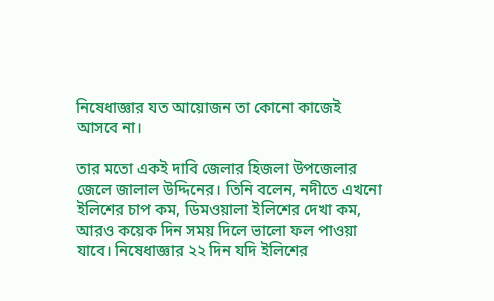নিষেধাজ্ঞার যত আয়োজন তা কোনো কাজেই আসবে না।

তার মতো একই দাবি জেলার হিজলা উপজেলার জেলে জালাল উদ্দিনের। তিনি বলেন, নদীতে এখনো ইলিশের চাপ কম, ডিমওয়ালা ইলিশের দেখা কম, আরও কয়েক দিন সময় দিলে ভালো ফল পাওয়া যাবে। নিষেধাজ্ঞার ২২ দিন যদি ইলিশের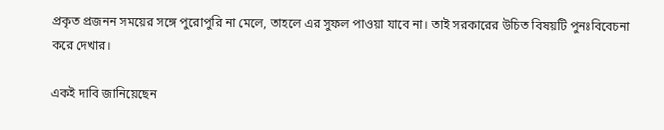প্রকৃত প্রজনন সময়ের সঙ্গে পুরোপুরি না মেলে, তাহলে এর সুফল পাওয়া যাবে না। তাই সরকারের উচিত বিষয়টি পুনঃবিবেচনা করে দেখার।

একই দাবি জানিয়েছেন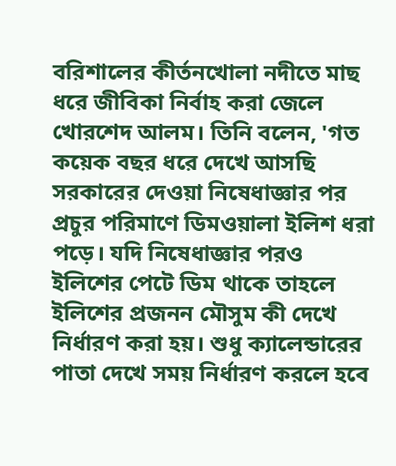বরিশালের কীর্তনখোলা নদীতে মাছ ধরে জীবিকা নির্বাহ করা জেলে খোরশেদ আলম। তিনি বলেন, 'গত কয়েক বছর ধরে দেখে আসছি সরকারের দেওয়া নিষেধাজ্ঞার পর প্রচুর পরিমাণে ডিমওয়ালা ইলিশ ধরা পড়ে। যদি নিষেধাজ্ঞার পরও ইলিশের পেটে ডিম থাকে তাহলে ইলিশের প্রজনন মৌসুম কী দেখে নির্ধারণ করা হয়। শুধু ক্যালেন্ডারের পাতা দেখে সময় নির্ধারণ করলে হবে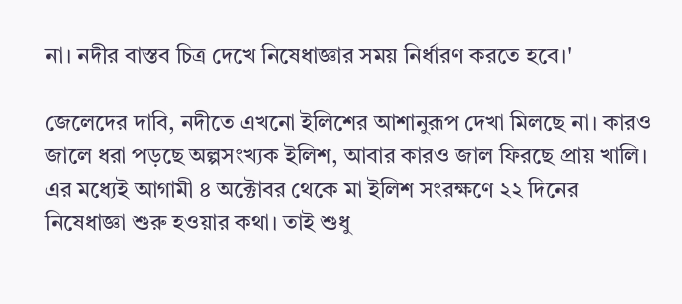না। নদীর বাস্তব চিত্র দেখে নিষেধাজ্ঞার সময় নির্ধারণ করতে হবে।'

জেলেদের দাবি, নদীতে এখনো ইলিশের আশানুরূপ দেখা মিলছে না। কারও জালে ধরা পড়ছে অল্পসংখ্যক ইলিশ, আবার কারও জাল ফিরছে প্রায় খালি। এর মধ্যেই আগামী ৪ অক্টোবর থেকে মা ইলিশ সংরক্ষণে ২২ দিনের নিষেধাজ্ঞা শুরু হওয়ার কথা। তাই শুধু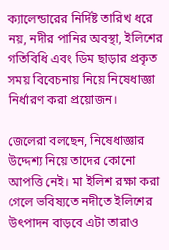ক্যালেন্ডারের নির্দিষ্ট তারিখ ধরে নয়, নদীর পানির অবস্থা, ইলিশের গতিবিধি এবং ডিম ছাড়ার প্রকৃত সময় বিবেচনায় নিয়ে নিষেধাজ্ঞা নির্ধারণ করা প্রয়োজন।

জেলেরা বলছেন, নিষেধাজ্ঞার উদ্দেশ্য নিয়ে তাদের কোনো আপত্তি নেই। মা ইলিশ রক্ষা করা গেলে ভবিষ্যতে নদীতে ইলিশের উৎপাদন বাড়বে এটা তারাও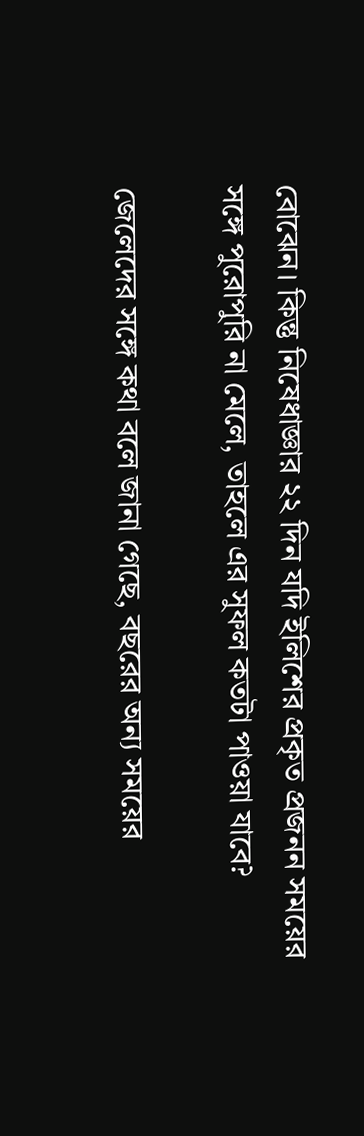বোঝেন। কিন্তু নিষেধাজ্ঞার ২২ দিন যদি ইলিশের প্রকৃত প্রজনন সময়ের সঙ্গে পুরোপুরি না মেলে, তাহলে এর সুফল কতটা পাওয়া যাবে?

জেলেদের সঙ্গে কথা বলে জানা গেছে, বছরের অন্য সময়ের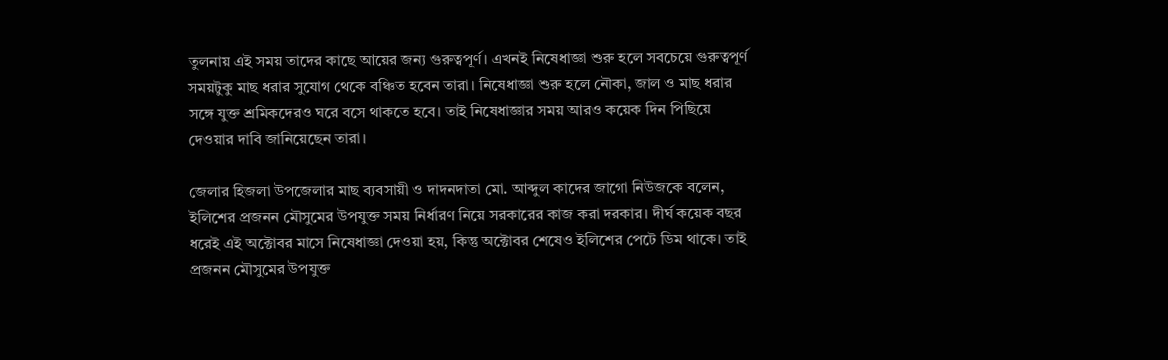তুলনায় এই সময় তাদের কাছে আয়ের জন্য গুরুত্বপূর্ণ। এখনই নিষেধাজ্ঞা শুরু হলে সবচেয়ে গুরুত্বপূর্ণ সময়টুকু মাছ ধরার সুযোগ থেকে বঞ্চিত হবেন তারা। নিষেধাজ্ঞা শুরু হলে নৌকা, জাল ও মাছ ধরার সঙ্গে যুক্ত শ্রমিকদেরও ঘরে বসে থাকতে হবে। তাই নিষেধাজ্ঞার সময় আরও কয়েক দিন পিছিয়ে দেওয়ার দাবি জানিয়েছেন তারা।

জেলার হিজলা উপজেলার মাছ ব্যবসায়ী ও দাদনদাতা মো. আব্দুল কাদের জাগো নিউজকে বলেন, ইলিশের প্রজনন মৌসুমের উপযুক্ত সময় নির্ধারণ নিয়ে সরকারের কাজ করা দরকার। দীর্ঘ কয়েক বছর ধরেই এই অক্টোবর মাসে নিষেধাজ্ঞা দেওয়া হয়, কিন্তু অক্টোবর শেষেও ইলিশের পেটে ডিম থাকে। তাই প্রজনন মৌসুমের উপযুক্ত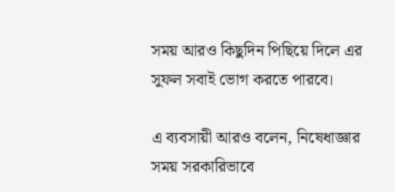সময় আরও কিছুদিন পিছিয়ে দিলে এর সুফল সবাই ভোগ করতে পারবে।

এ ব্যবসায়ী আরও বলেন, নিষেধাজ্ঞার সময় সরকারিভাবে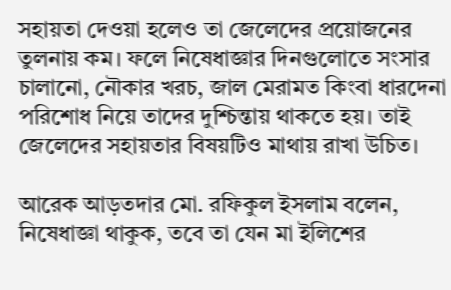সহায়তা দেওয়া হলেও তা জেলেদের প্রয়োজনের তুলনায় কম। ফলে নিষেধাজ্ঞার দিনগুলোতে সংসার চালানো, নৌকার খরচ, জাল মেরামত কিংবা ধারদেনা পরিশোধ নিয়ে তাদের দুশ্চিন্তায় থাকতে হয়। তাই জেলেদের সহায়তার বিষয়টিও মাথায় রাখা উচিত।

আরেক আড়তদার মো. রফিকুল ইসলাম বলেন, নিষেধাজ্ঞা থাকুক, তবে তা যেন মা ইলিশের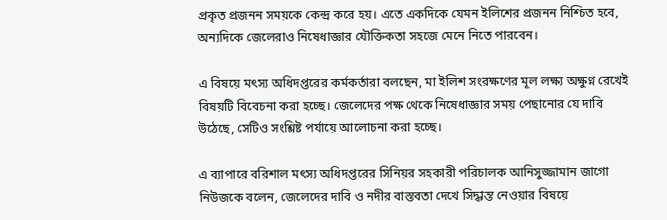প্রকৃত প্রজনন সময়কে কেন্দ্র করে হয়। এতে একদিকে যেমন ইলিশের প্রজনন নিশ্চিত হবে, অন্যদিকে জেলেরাও নিষেধাজ্ঞার যৌক্তিকতা সহজে মেনে নিতে পারবেন।

এ বিষয়ে মৎস্য অধিদপ্তরের কর্মকর্তারা বলছেন, মা ইলিশ সংরক্ষণের মূল লক্ষ্য অক্ষুণ্ন রেখেই বিষয়টি বিবেচনা করা হচ্ছে। জেলেদের পক্ষ থেকে নিষেধাজ্ঞার সময় পেছানোর যে দাবি উঠেছে, সেটিও সংশ্লিষ্ট পর্যায়ে আলোচনা করা হচ্ছে।

এ ব্যাপারে বরিশাল মৎস্য অধিদপ্তরের সিনিয়র সহকারী পরিচালক আনিসুজ্জামান জাগো নিউজকে বলেন, জেলেদের দাবি ও নদীর বাস্তবতা দেখে সিদ্ধান্ত নেওয়ার বিষয়ে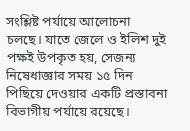সংশ্লিষ্ট পর্যায়ে আলোচনা চলছে। যাতে জেলে ও ইলিশ দুই পক্ষই উপকৃত হয়, সেজন্য নিষেধাজ্ঞার সময় ১৫ দিন পিছিয়ে দেওয়ার একটি প্রস্তাবনা বিভাগীয় পর্যায়ে রয়েছে।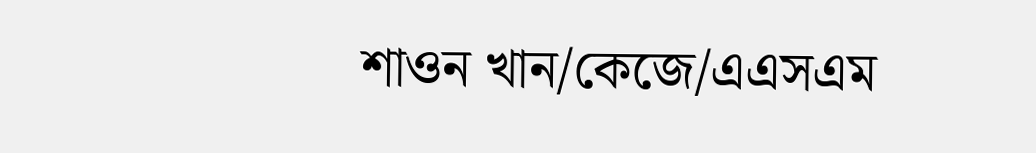শাওন খান/কেজে/এএসএম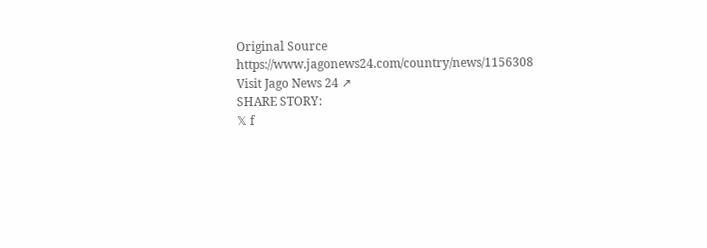Original Source
https://www.jagonews24.com/country/news/1156308
Visit Jago News 24 ↗
SHARE STORY:
𝕏 f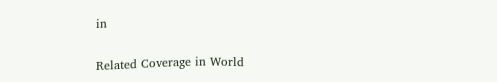in

Related Coverage in World